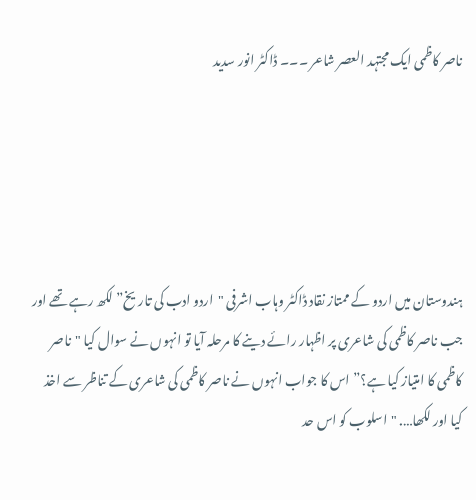ناصر کاظمی ایک مجتہد العصر شاعر ۔۔۔ ڈاکٹر انور سدید





ہندوستان میں اردو کے ممتاز نقاد ڈاکٹر وہاب اشرفی "اردو ادب کی تاریخ” لکھ رہے تھے اور جب ناصر کاظمی کی شاعری پر اظہار رائے دینے کا مرحلہ آیا تو انہوں نے سوال کیا "ناصر کاظمی کا امتیاز کیا ہے؟” اس کا جواب انہوں نے ناصر کاظمی کی شاعری کے تناظر سے اخذ کیا اور لکھا…. "اسلوب کو اس حد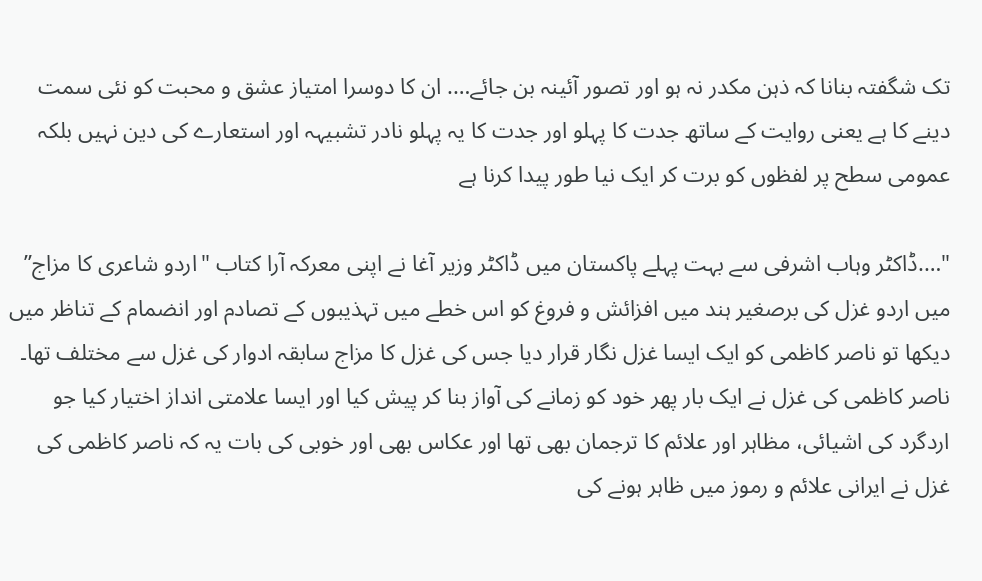تک شگفتہ بنانا کہ ذہن مکدر نہ ہو اور تصور آئینہ بن جائے…. ان کا دوسرا امتیاز عشق و محبت کو نئی سمت دینے کا ہے یعنی روایت کے ساتھ جدت کا پہلو اور جدت کا یہ پہلو نادر تشبیہہ اور استعارے کی دین نہیں بلکہ عمومی سطح پر لفظوں کو برت کر ایک نیا طور پیدا کرنا ہے

"….ڈاکٹر وہاب اشرفی سے بہت پہلے پاکستان میں ڈاکٹر وزیر آغا نے اپنی معرکہ آرا کتاب "اردو شاعری کا مزاج” میں اردو غزل کی برصغیر ہند میں افزائش و فروغ کو اس خطے میں تہذیبوں کے تصادم اور انضمام کے تناظر میں دیکھا تو ناصر کاظمی کو ایک ایسا غزل نگار قرار دیا جس کی غزل کا مزاج سابقہ ادوار کی غزل سے مختلف تھا۔ ناصر کاظمی کی غزل نے ایک بار پھر خود کو زمانے کی آواز بنا کر پیش کیا اور ایسا علامتی انداز اختیار کیا جو اردگرد کی اشیائی، مظاہر اور علائم کا ترجمان بھی تھا اور عکاس بھی اور خوبی کی بات یہ کہ ناصر کاظمی کی غزل نے ایرانی علائم و رموز میں ظاہر ہونے کی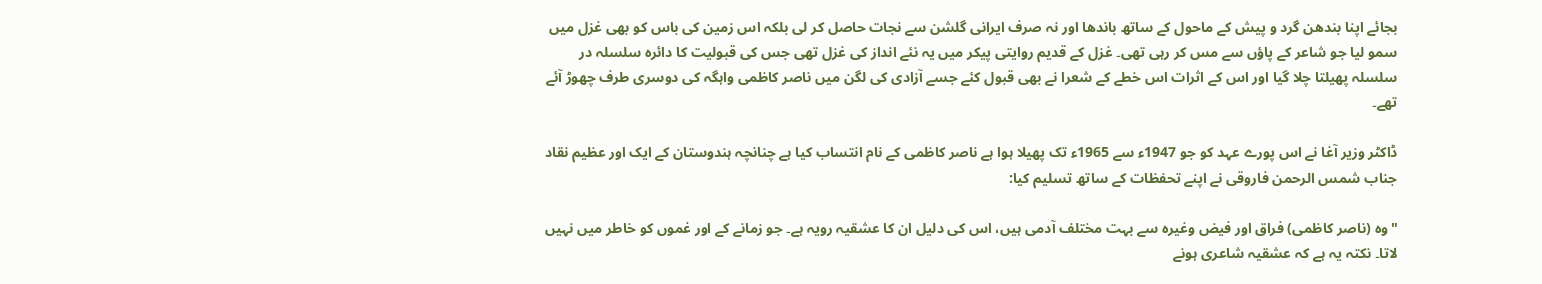بجائے اپنا بندھن گرد و پیش کے ماحول کے ساتھ باندھا اور نہ صرف ایرانی گلشن سے نجات حاصل کر لی بلکہ اس زمین کی باس کو بھی غزل میں سمو لیا جو شاعر کے پاؤں سے مس کر رہی تھی۔ غزل کے قدیم روایتی پیکر میں یہ نئے انداز کی غزل تھی جس کی قبولیت کا دائرہ سلسلہ در سلسلہ پھیلتا چلا گیا اور اس کے اثرات اس خطے کے شعرا نے بھی قبول کئے جسے آزادی کی لگن میں ناصر کاظمی واہگہ کی دوسری طرف چھوڑ آئے تھے۔

ڈاکٹر وزیر آغا نے اس پورے عہد کو جو 1947ء سے 1965ء تک پھیلا ہوا ہے ناصر کاظمی کے نام انتساب کیا ہے چنانچہ ہندوستان کے ایک اور عظیم نقاد جناب شمس الرحمن فاروقی نے اپنے تحفظات کے ساتھ تسلیم کیا:

"وہ (ناصر کاظمی) فراق اور فیض وغیرہ سے بہت مختلف آدمی ہیں، اس کی دلیل ان کا عشقیہ رویہ ہے۔ جو زمانے کے اور غموں کو خاطر میں نہیں لاتا۔ نکتہ یہ ہے کہ عشقیہ شاعری ہونے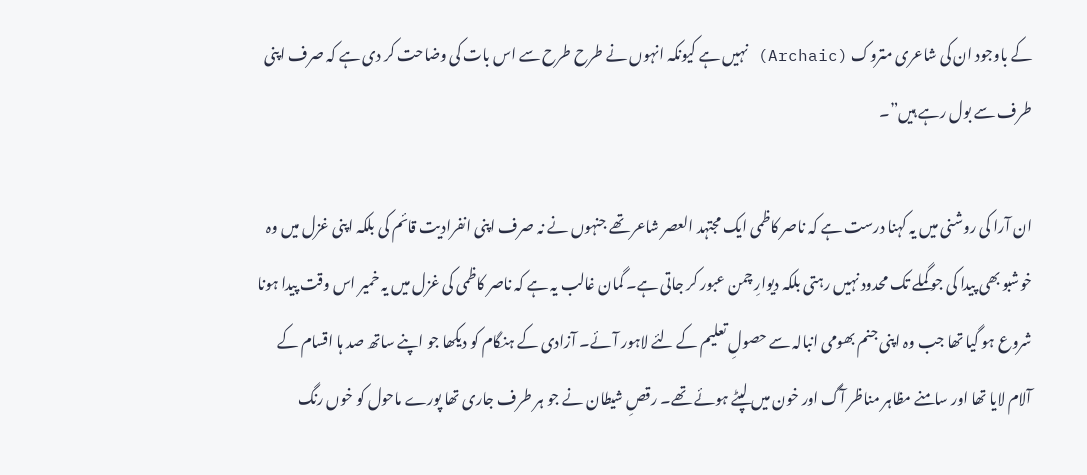کے باوجود ان کی شاعری متروک (Archaic) نہیں ہے کیونکہ انہوں نے طرح طرح سے اس بات کی وضاحت کر دی ہے کہ صرف اپنی طرف سے بول رہے ہیں”۔

ان آرا کی روشنی میں یہ کہنا درست ہے کہ ناصر کاظمی ایک مجتہد العصر شاعر تھے جنہوں نے نہ صرف اپنی انفرادیت قائم کی بلکہ اپنی غزل میں وہ خوشبو بھی پیدا کی جو گملے تک محدود نہیں رہتی بلکہ دیوارِ چمن عبور کر جاتی ہے۔ گمان غالب یہ ہے کہ ناصر کاظمی کی غزل میں یہ خمیر اس وقت پیدا ہونا شروع ہو گیا تھا جب وہ اپنی جنم بھومی انبالہ سے حصولِ تعلیم کے لئے لاہور آئے۔ آزادی کے ہنگام کو دیکھا جو اپنے ساتھ صد ہا اقسام کے آلام لایا تھا اور سامنے مظاہر مناظر آگ اور خون میں لپٹے ہوئے تھے۔ رقصِ شیطان نے جو ہر طرف جاری تھا پورے ماحول کو خوں رنگ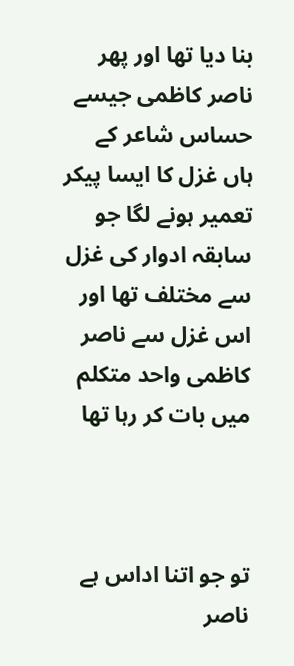بنا دیا تھا اور پھر ناصر کاظمی جیسے حساس شاعر کے ہاں غزل کا ایسا پیکر تعمیر ہونے لگا جو سابقہ ادوار کی غزل سے مختلف تھا اور اس غزل سے ناصر کاظمی واحد متکلم میں بات کر رہا تھا



تو جو اتنا اداس ہے ناصر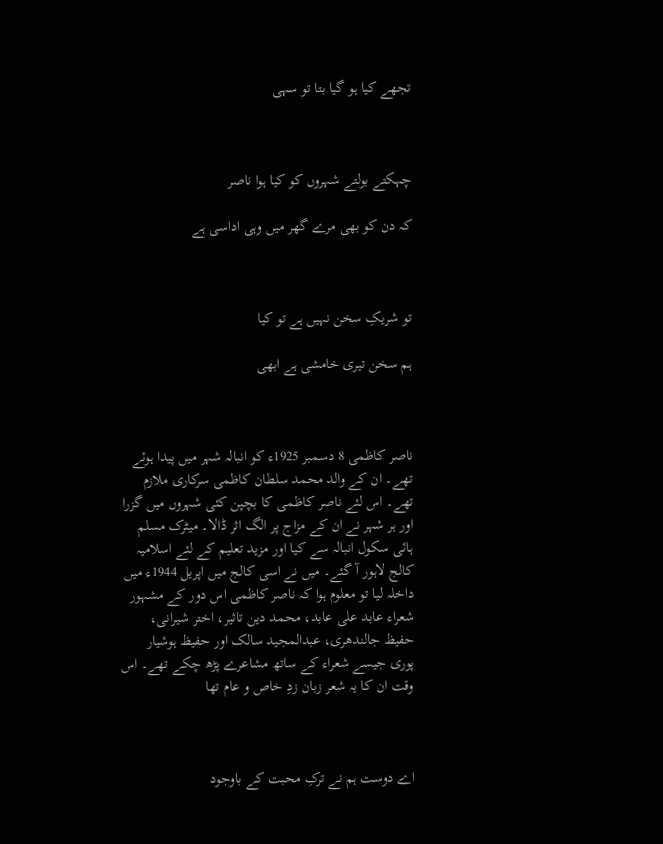تجھے کیا ہو گیا بتا تو سہی



چہکتے بولتے شہروں کو کیا ہوا ناصر

کہ دن کو بھی مرے گھر میں وہی اداسی ہے



تو شریکِ سخن نہیں ہے تو کیا

ہم سخن تیری خامشی ہے ابھی



ناصر کاظمی 8 دسمبر 1925ء کو انبالہ شہر میں پیدا ہوئے تھے۔ ان کے والد محمد سلطان کاظمی سرکاری ملازم تھے۔ اس لئے ناصر کاظمی کا بچپن کئی شہروں میں گزرا اور ہر شہر نے ان کے مزاج پر الگ اثر ڈالا۔ میٹرک مسلم ہائی سکول انبالہ سے کیا اور مزید تعلیم کے لئے اسلامیہ کالج لاہور آ گئے۔ میں نے اسی کالج میں اپریل 1944ء میں داخلہ لیا تو معلوم ہوا کہ ناصر کاظمی اس دور کے مشہور شعراء عابد علی عابد، محمد دین تاثیر، اختر شیرانی، حفیظ جالندھری، عبدالمجید سالک اور حفیظ ہوشیار پوری جیسے شعراء کے ساتھ مشاعرے پڑھ چکے تھے۔ اس وقت ان کا یہ شعر زبان زدِ خاص و عام تھا



اے دوست ہم نے ترکِ محبت کے باوجود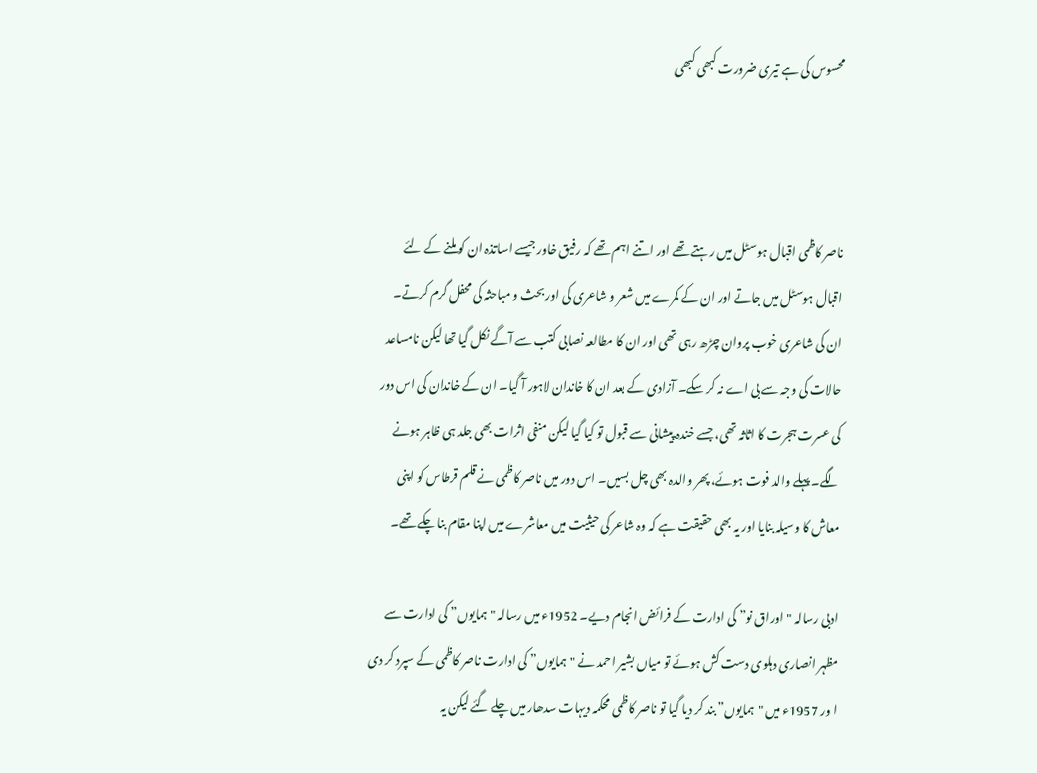محسوس کی ہے تیری ضرورت کبھی کبھی



ناصر کاظمی اقبال ہوسٹل میں رہتے تھے اور اتنے اہم تھے کہ رفیق خاور جیسے اساتذہ ان کو ملنے کے لئے اقبال ہوسٹل میں جاتے اور ان کے کمرے میں شعر و شاعری کی اور بحث و مباحثہ کی محفل گرم کرتے۔ ان کی شاعری خوب پروان چڑھ رہی تھی اور ان کا مطالعہ نصابی کتب سے آگے نکل گیا تھا لیکن نامساعد حالات کی وجہ سے بی اے نہ کر سکے۔ آزادی کے بعد ان کا خاندان لاہور آ گیا۔ ان کے خاندان کی اس دور کی عسرت ہجرت کا اثاثہ تھی، جسے خندہ پیشانی سے قبول تو کیا گیا لیکن منفی اثرات بھی جلد ہی ظاہر ہونے لگے۔ پہلے والد فوت ہوئے، پھر والدہ بھی چل بسیں۔ اس دور میں ناصر کاظمی نے قلم قرطاس کو اپنی معاش کا وسیلہ بنایا اور یہ بھی حقیقت ہے کہ وہ شاعر کی حیثیت میں معاشرے میں اپنا مقام بنا چکے تھے۔

ادبی رسالہ "اوراق نو” کی ادارت کے فرائض انجام دیے۔ 1952ء میں رسالہ "ہمایوں” کی ادارت سے مظہر انصاری دہلوی دست کش ہوئے تو میاں بشیر احمد نے "ہمایوں” کی ادارت ناصر کاظمی کے سپرد کر دی ا ور 1957ء میں "ہمایوں” بند کر دیا گیا تو ناصر کاظمی محکمہ دیہات سدھار میں چلے گئے لیکن یہ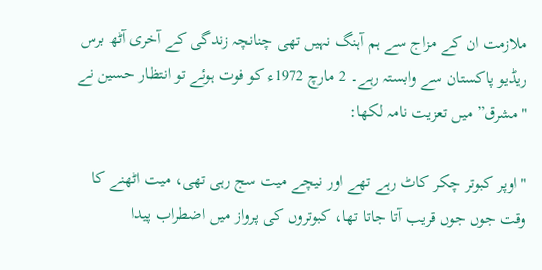ملازمت ان کے مزاج سے ہم آہنگ نہیں تھی چنانچہ زندگی کے آخری آٹھ برس ریڈیو پاکستان سے وابستہ رہے۔ 2 مارچ 1972ء کو فوت ہوئے تو انتظار حسین نے "مشرق” میں تعزیت نامہ لکھا:

"اوپر کبوتر چکر کاٹ رہے تھے اور نیچے میت سج رہی تھی، میت اٹھنے کا وقت جوں جوں قریب آتا جاتا تھا، کبوتروں کی پرواز میں اضطراب پیدا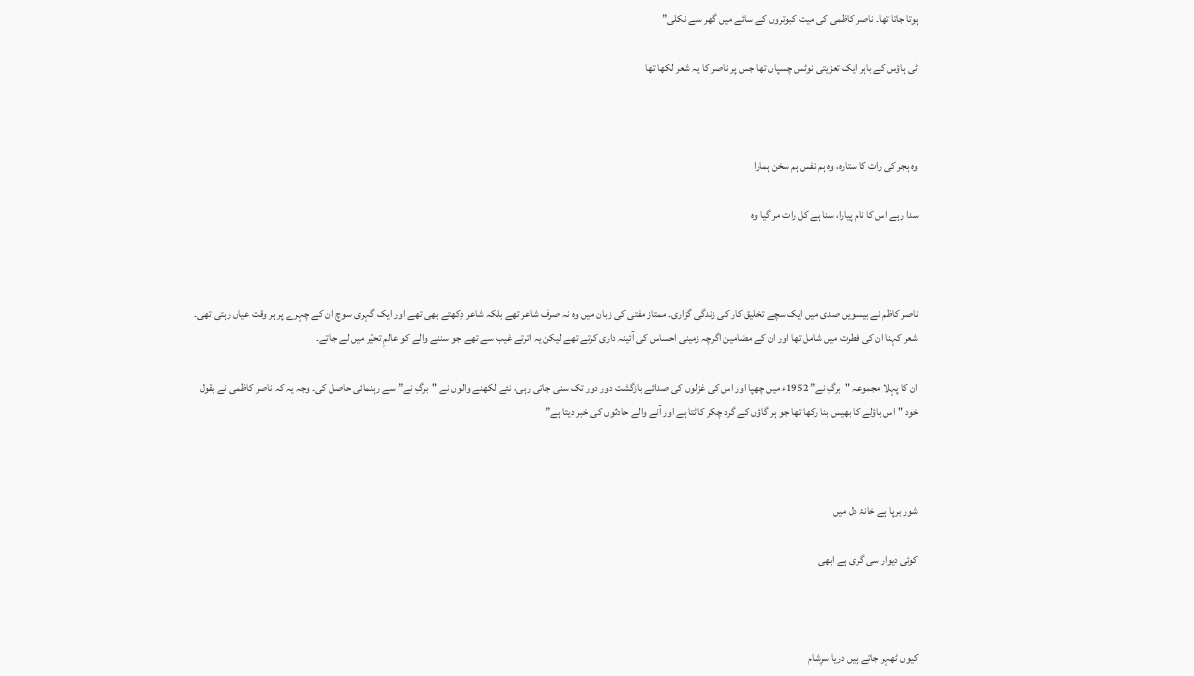ہوتا جاتا تھا۔ ناصر کاظمی کی میت کبوتروں کے سائے میں گھر سے نکلی”

ٹی ہاؤس کے باہر ایک تعزیتی نوٹس چسپاں تھا جس پر ناصر کا یہ شعر لکھا تھا



وہ ہجر کی رات کا ستارہ، وہ ہم نفس ہم سخن ہمارا

سدا رہے اس کا نام پیارا، سنا ہے کل رات مر گیا وہ



ناصر کاظم نے بیسویں صدی میں ایک سچے تخلیق کار کی زندگی گزاری۔ ممتاز مفتی کی زبان میں وہ نہ صرف شاعر تھے بلکہ شاعر دِکھتے بھی تھے اور ایک گہری سوچ ان کے چہرے پر ہر وقت عیاں رہتی تھی۔ شعر کہنا ان کی فطرت میں شامل تھا اور ان کے مضامین اگرچہ زمینی احساس کی آئینہ داری کرتے تھے لیکن یہ اترتے غیب سے تھے جو سننے والے کو عالمِ تحیّر میں لے جاتے۔

ان کا پہلا مجموعہ "برگِ نے” 1952ء میں چھپا اور اس کی غزلوں کی صدائے بازگشت دور دور تک سنی جاتی رہی، نئے لکھنے والوں نے "برگِ نے” سے رہنمائی حاصل کی۔ وجہ یہ کہ ناصر کاظمی نے بقول خود "اس باؤلے کا بھیس بنا رکھا تھا جو ہر گاؤں کے گرد چکر کاٹتا ہے اور آنے والے حادثوں کی خبر دیتا ہے”



شور برپا ہے خانۂ دل میں

کوئی دیوار سی گری ہے ابھی



کیوں ٹھہر جاتے ہیں دریا سرِشام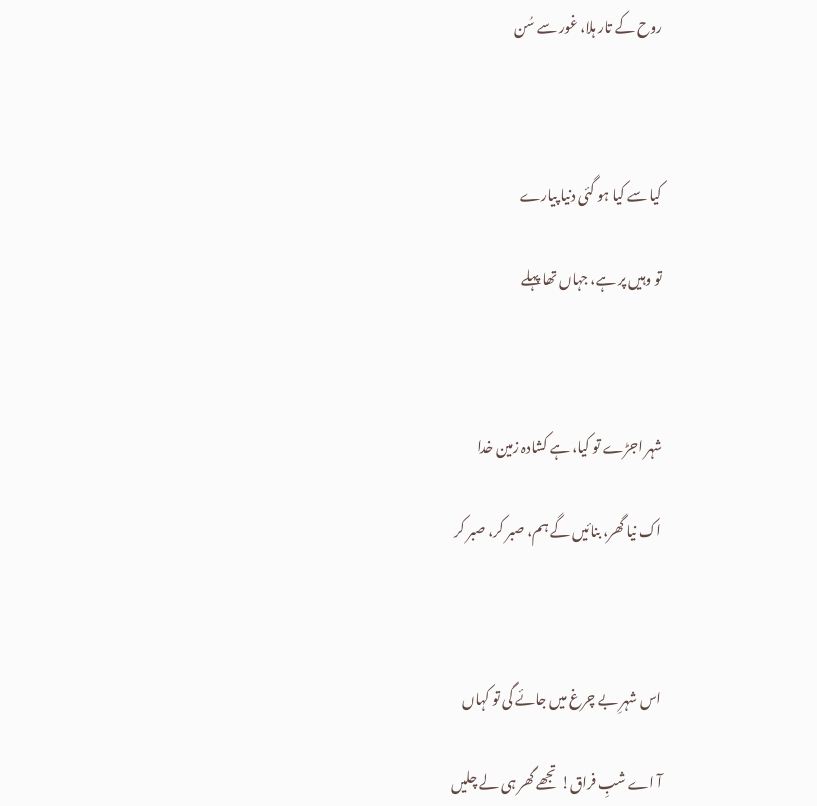روح کے تار ہلا، غور سے سُن



کیا سے کیا ہو گئی دنیا پیارے

تو وہیں پر ہے، جہاں تھا پہلے



شہر اجڑے تو کیا، ہے کشادہ زمین خدا

اک نیا گھر، بنائیں گے ہم، صبر کر، صبر کر



اس شہرِ بے چرغ میں جائے گی تو کہاں

آ اے شبِ فراق! تجھے گھر ہی لے چلیں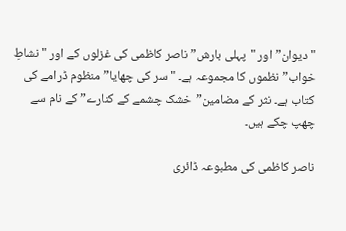"دیوان” اور "پہلی بارش” ناصر کاظمی کی غزلوں کے اور "نشاطِ خواب” نظموں کا مجموعہ ہے۔ "سر کی چھایا” منظوم ڈرامے کی کتاب ہے۔ نثر کے مضامین”خشک چشمے کے کنارے” کے نام سے چھپ چکے ہیں۔

ناصر کاظمی کی مطبوعہ ڈائری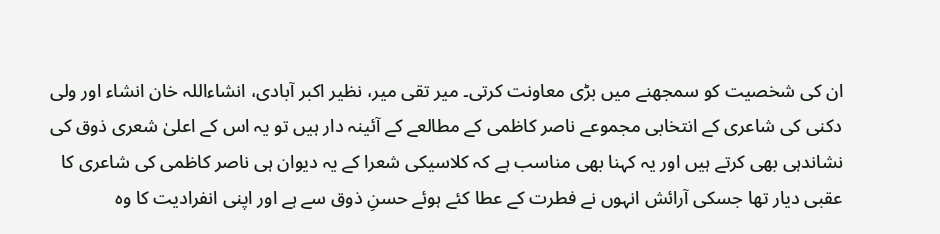ان کی شخصیت کو سمجھنے میں بڑی معاونت کرتی۔ میر تقی میر، نظیر اکبر آبادی، انشاءاللہ خان انشاء اور ولی دکنی کی شاعری کے انتخابی مجموعے ناصر کاظمی کے مطالعے کے آئینہ دار ہیں تو یہ اس کے اعلیٰ شعری ذوق کی نشاندہی بھی کرتے ہیں اور یہ کہنا بھی مناسب ہے کہ کلاسیکی شعرا کے یہ دیوان ہی ناصر کاظمی کی شاعری کا عقبی دیار تھا جسکی آرائش انہوں نے فطرت کے عطا کئے ہوئے حسنِ ذوق سے ہے اور اپنی انفرادیت کا وہ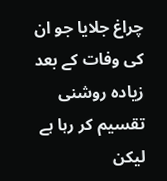چراغ جلایا جو ان کی وفات کے بعد زیادہ روشنی تقسیم کر رہا ہے لیکن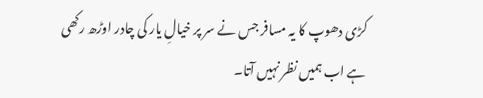کڑی دھوپ کا یہ مسافر جس نے سر پر خیالِ یار کی چادر اوڑھ رکھی ہے اب ہمیں نظر نہیں آتا۔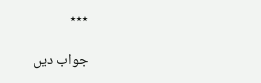٭٭٭

جواب دیں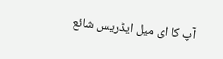آپ کا ای میل ایڈریس شائع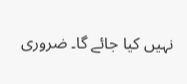نہیں کیا جائے گا۔ ضروری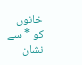خانوں کو * سے نشان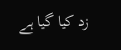زد کیا گیا ہے